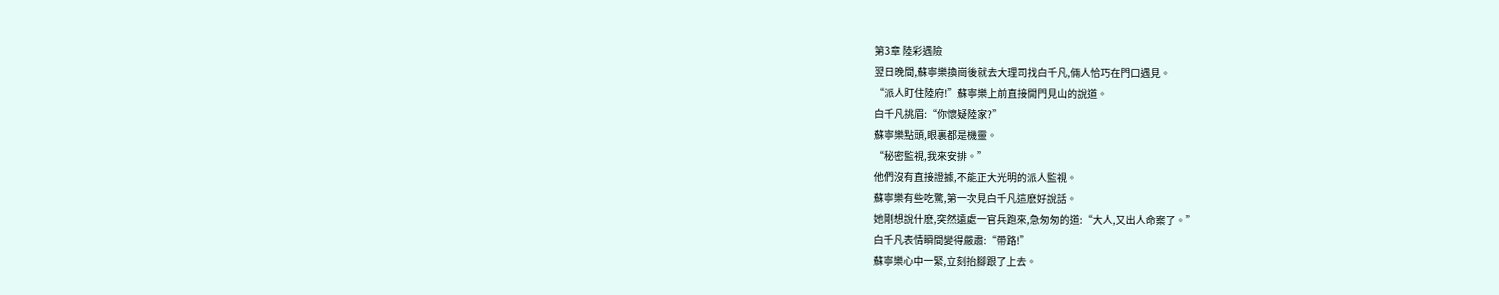第3章 陸彩遇險
翌日晚間,蘇寧樂換崗後就去大理司找白千凡,倆人恰巧在門口遇見。
“派人盯住陸府!”蘇寧樂上前直接開門見山的說道。
白千凡挑眉:“你懷疑陸家?”
蘇寧樂點頭,眼裏都是機靈。
“秘密監視,我來安排。”
他們沒有直接證據,不能正大光明的派人監視。
蘇寧樂有些吃驚,第一次見白千凡這麽好說話。
她剛想說什麽,突然遠處一官兵跑來,急匆匆的道:“大人,又出人命案了。”
白千凡表情瞬間變得嚴肅:“帶路!”
蘇寧樂心中一緊,立刻抬腳跟了上去。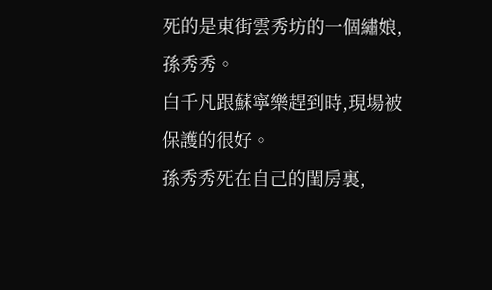死的是東街雲秀坊的一個繡娘,孫秀秀。
白千凡跟蘇寧樂趕到時,現場被保護的很好。
孫秀秀死在自己的閨房裏,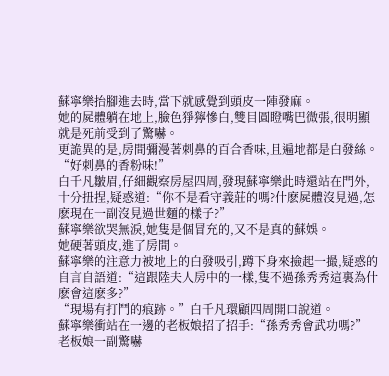蘇寧樂抬腳進去時,當下就感覺到頭皮一陣發麻。
她的屍體躺在地上,臉色猙獰慘白,雙目圓瞪嘴巴微張,很明顯就是死前受到了驚嚇。
更詭異的是,房間彌漫著刺鼻的百合香味,且遍地都是白發絲。
“好刺鼻的香粉味!”
白千凡皺眉,仔細觀察房屋四周,發現蘇寧樂此時還站在門外,十分扭捏,疑惑道:“你不是看守義莊的嗎?什麽屍體沒見過,怎麽現在一副沒見過世麵的樣子?”
蘇寧樂欲哭無淚,她隻是個冒充的,又不是真的蘇娛。
她硬著頭皮,進了房間。
蘇寧樂的注意力被地上的白發吸引,蹲下身來撿起一撮,疑惑的自言自語道:“這跟陸夫人房中的一樣,隻不過孫秀秀這裏為什麽會這麽多?”
“現場有打鬥的痕跡。”白千凡環顧四周開口說道。
蘇寧樂衝站在一邊的老板娘招了招手:“孫秀秀會武功嗎?”
老板娘一副驚嚇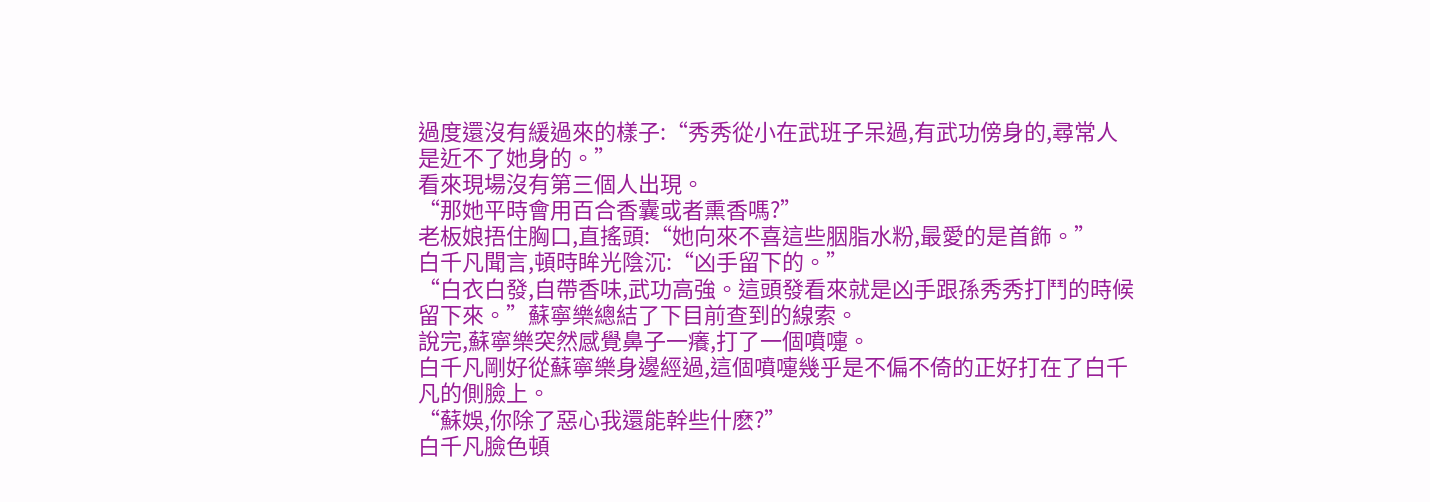過度還沒有緩過來的樣子:“秀秀從小在武班子呆過,有武功傍身的,尋常人是近不了她身的。”
看來現場沒有第三個人出現。
“那她平時會用百合香囊或者熏香嗎?”
老板娘捂住胸口,直搖頭:“她向來不喜這些胭脂水粉,最愛的是首飾。”
白千凡聞言,頓時眸光陰沉:“凶手留下的。”
“白衣白發,自帶香味,武功高強。這頭發看來就是凶手跟孫秀秀打鬥的時候留下來。”蘇寧樂總結了下目前查到的線索。
說完,蘇寧樂突然感覺鼻子一癢,打了一個噴嚏。
白千凡剛好從蘇寧樂身邊經過,這個噴嚏幾乎是不偏不倚的正好打在了白千凡的側臉上。
“蘇娛,你除了惡心我還能幹些什麽?”
白千凡臉色頓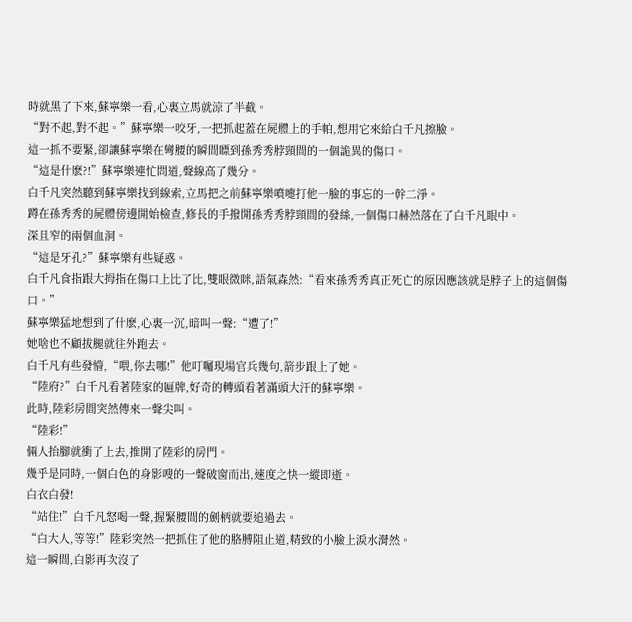時就黑了下來,蘇寧樂一看,心裏立馬就涼了半截。
“對不起,對不起。”蘇寧樂一咬牙,一把抓起蓋在屍體上的手帕,想用它來給白千凡擦臉。
這一抓不要緊,卻讓蘇寧樂在彎腰的瞬間瞟到孫秀秀脖頸間的一個詭異的傷口。
“這是什麽?!”蘇寧樂連忙問道,聲線高了幾分。
白千凡突然聽到蘇寧樂找到線索,立馬把之前蘇寧樂噴嚏打他一臉的事忘的一幹二淨。
蹲在孫秀秀的屍體傍邊開始檢查,修長的手撥開孫秀秀脖頸間的發絲,一個傷口赫然落在了白千凡眼中。
深且窄的兩個血洞。
“這是牙孔?”蘇寧樂有些疑惑。
白千凡食指跟大拇指在傷口上比了比,雙眼微眯,語氣森然:“看來孫秀秀真正死亡的原因應該就是脖子上的這個傷口。”
蘇寧樂猛地想到了什麽,心裏一沉,暗叫一聲:“遭了!”
她啥也不顧拔腿就往外跑去。
白千凡有些發懵,“喂,你去哪!”他叮囑現場官兵幾句,箭步跟上了她。
“陸府?”白千凡看著陸家的匾牌,好奇的轉頭看著滿頭大汗的蘇寧樂。
此時,陸彩房間突然傳來一聲尖叫。
“陸彩!”
倆人抬腳就衝了上去,推開了陸彩的房門。
幾乎是同時,一個白色的身影嗖的一聲破窗而出,速度之快一縱即逝。
白衣白發!
“站住!”白千凡怒喝一聲,握緊腰間的劍柄就要追過去。
“白大人,等等!”陸彩突然一把抓住了他的胳膊阻止道,精致的小臉上淚水潸然。
這一瞬間,白影再次沒了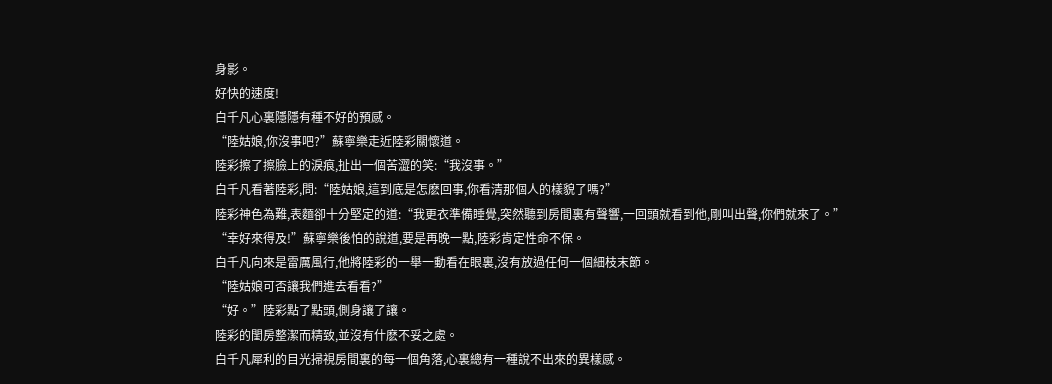身影。
好快的速度!
白千凡心裏隱隱有種不好的預感。
“陸姑娘,你沒事吧?”蘇寧樂走近陸彩關懷道。
陸彩擦了擦臉上的淚痕,扯出一個苦澀的笑:“我沒事。”
白千凡看著陸彩,問:“陸姑娘,這到底是怎麽回事,你看清那個人的樣貌了嗎?”
陸彩神色為難,表麵卻十分堅定的道:“我更衣準備睡覺,突然聽到房間裏有聲響,一回頭就看到他,剛叫出聲,你們就來了。”
“幸好來得及!”蘇寧樂後怕的說道,要是再晚一點,陸彩肯定性命不保。
白千凡向來是雷厲風行,他將陸彩的一舉一動看在眼裏,沒有放過任何一個細枝末節。
“陸姑娘可否讓我們進去看看?”
“好。”陸彩點了點頭,側身讓了讓。
陸彩的閨房整潔而精致,並沒有什麽不妥之處。
白千凡犀利的目光掃視房間裏的每一個角落,心裏總有一種說不出來的異樣感。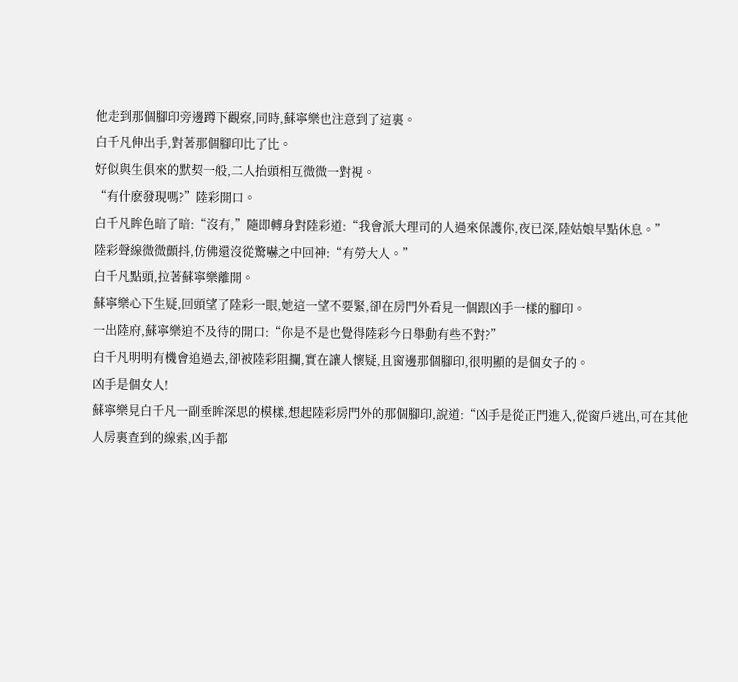他走到那個腳印旁邊蹲下觀察,同時,蘇寧樂也注意到了這裏。
白千凡伸出手,對著那個腳印比了比。
好似與生俱來的默契一般,二人抬頭相互微微一對視。
“有什麽發現嗎?”陸彩開口。
白千凡眸色暗了暗:“沒有,”隨即轉身對陸彩道:“我會派大理司的人過來保護你,夜已深,陸姑娘早點休息。”
陸彩聲線微微顫抖,仿佛還沒從驚嚇之中回神:“有勞大人。”
白千凡點頭,拉著蘇寧樂離開。
蘇寧樂心下生疑,回頭望了陸彩一眼,她這一望不要緊,卻在房門外看見一個跟凶手一樣的腳印。
一出陸府,蘇寧樂迫不及待的開口:“你是不是也覺得陸彩今日舉動有些不對?”
白千凡明明有機會追過去,卻被陸彩阻攔,實在讓人懷疑,且窗邊那個腳印,很明顯的是個女子的。
凶手是個女人!
蘇寧樂見白千凡一副垂眸深思的模樣,想起陸彩房門外的那個腳印,說道:“凶手是從正門進入,從窗戶逃出,可在其他人房裏查到的線索,凶手都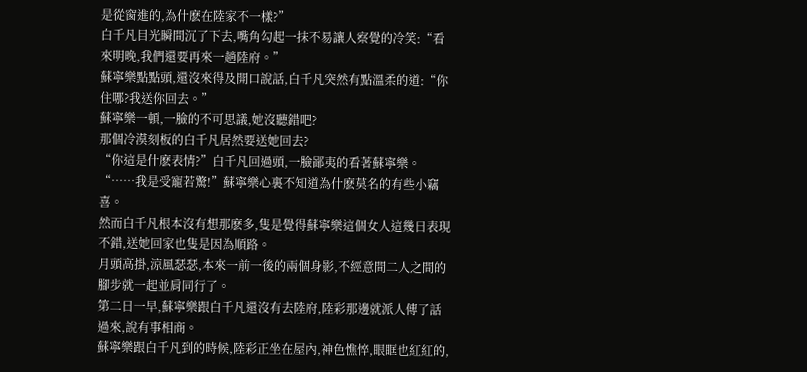是從窗進的,為什麽在陸家不一樣?”
白千凡目光瞬間沉了下去,嘴角勾起一抹不易讓人察覺的冷笑:“看來明晚,我們還要再來一趟陸府。”
蘇寧樂點點頭,還沒來得及開口說話,白千凡突然有點溫柔的道:“你住哪?我送你回去。”
蘇寧樂一頓,一臉的不可思議,她沒聽錯吧?
那個冷漠刻板的白千凡居然要送她回去?
“你這是什麽表情?”白千凡回過頭,一臉鄙夷的看著蘇寧樂。
“……我是受寵若驚!”蘇寧樂心裏不知道為什麽莫名的有些小竊喜。
然而白千凡根本沒有想那麽多,隻是覺得蘇寧樂這個女人這幾日表現不錯,送她回家也隻是因為順路。
月頭高掛,涼風瑟瑟,本來一前一後的兩個身影,不經意間二人之間的腳步就一起並肩同行了。
第二日一早,蘇寧樂跟白千凡還沒有去陸府,陸彩那邊就派人傳了話過來,說有事相商。
蘇寧樂跟白千凡到的時候,陸彩正坐在屋內,神色憔悴,眼眶也紅紅的,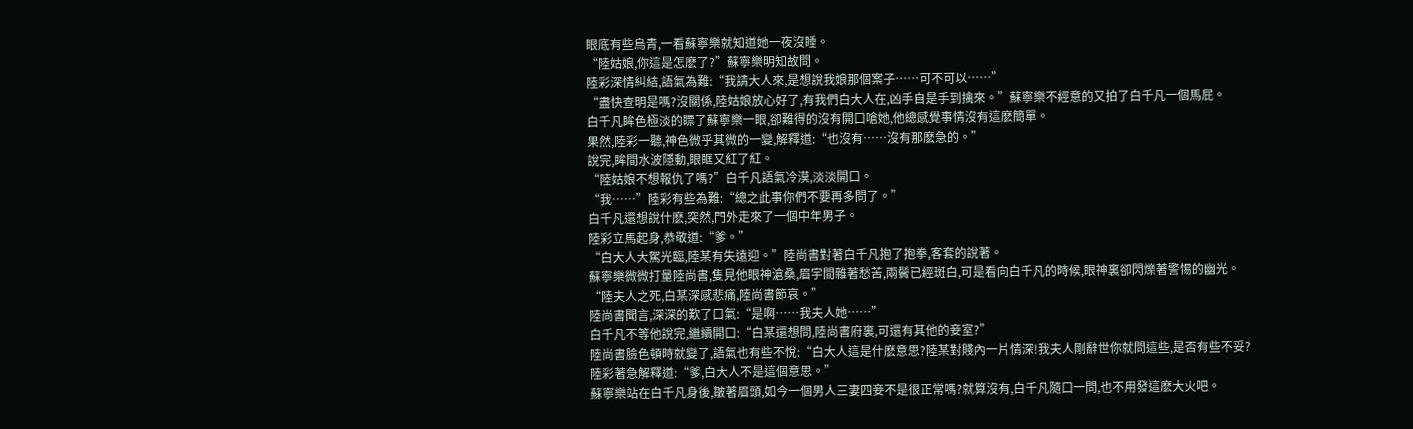眼底有些烏青,一看蘇寧樂就知道她一夜沒睡。
“陸姑娘,你這是怎麽了?”蘇寧樂明知故問。
陸彩深情糾結,語氣為難:“我請大人來,是想說我娘那個案子……可不可以……”
“盡快查明是嗎?沒關係,陸姑娘放心好了,有我們白大人在,凶手自是手到擒來。”蘇寧樂不經意的又拍了白千凡一個馬屁。
白千凡眸色極淡的瞟了蘇寧樂一眼,卻難得的沒有開口嗆她,他總感覺事情沒有這麽簡單。
果然,陸彩一聽,神色微乎其微的一變,解釋道:“也沒有……沒有那麽急的。”
說完,眸間水波隱動,眼眶又紅了紅。
“陸姑娘不想報仇了嗎?”白千凡語氣冷漠,淡淡開口。
“我……”陸彩有些為難:“總之此事你們不要再多問了。”
白千凡還想說什麽,突然,門外走來了一個中年男子。
陸彩立馬起身,恭敬道:“爹。”
“白大人大駕光臨,陸某有失遠迎。”陸尚書對著白千凡抱了抱拳,客套的說著。
蘇寧樂微微打量陸尚書,隻見他眼神滄桑,眉宇間雜著愁苦,兩鬢已經斑白,可是看向白千凡的時候,眼神裏卻閃爍著警惕的幽光。
“陸夫人之死,白某深感悲痛,陸尚書節哀。”
陸尚書聞言,深深的歎了口氣:“是啊……我夫人她……”
白千凡不等他說完,繼續開口:“白某還想問,陸尚書府裏,可還有其他的妾室?”
陸尚書臉色頓時就變了,語氣也有些不悅:“白大人這是什麽意思?陸某對賤內一片情深!我夫人剛辭世你就問這些,是否有些不妥?
陸彩著急解釋道:“爹,白大人不是這個意思。”
蘇寧樂站在白千凡身後,皺著眉頭,如今一個男人三妻四妾不是很正常嗎?就算沒有,白千凡隨口一問,也不用發這麽大火吧。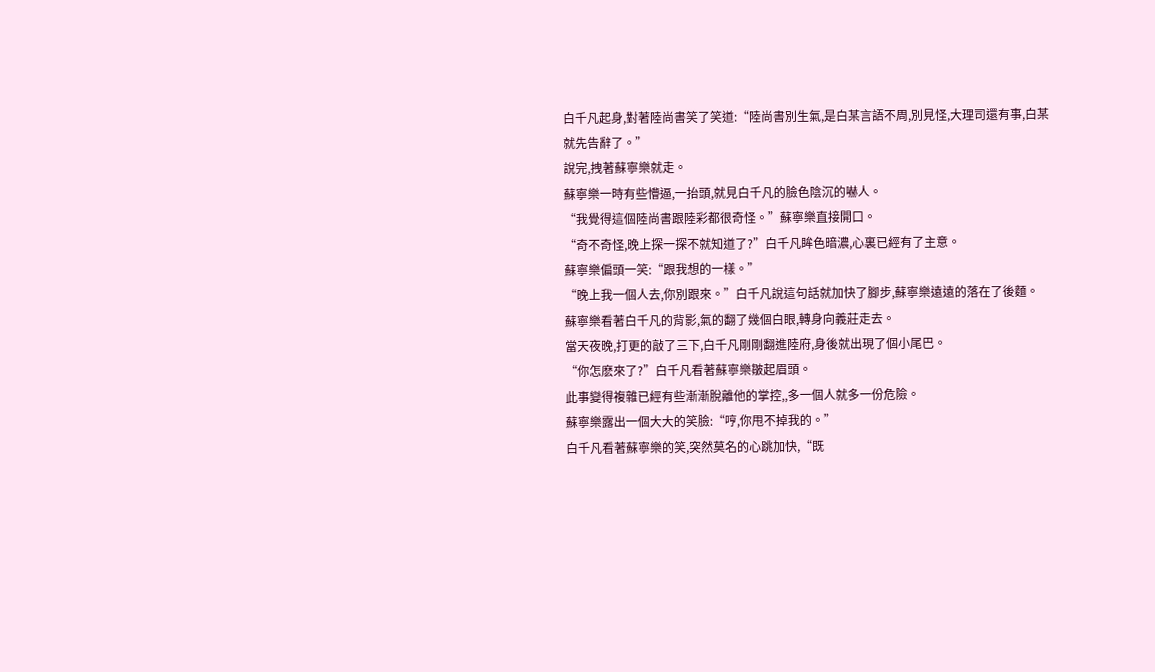白千凡起身,對著陸尚書笑了笑道:“陸尚書別生氣,是白某言語不周,別見怪,大理司還有事,白某就先告辭了。”
說完,拽著蘇寧樂就走。
蘇寧樂一時有些懵逼,一抬頭,就見白千凡的臉色陰沉的嚇人。
“我覺得這個陸尚書跟陸彩都很奇怪。”蘇寧樂直接開口。
“奇不奇怪,晚上探一探不就知道了?”白千凡眸色暗濃,心裏已經有了主意。
蘇寧樂偏頭一笑:“跟我想的一樣。”
“晚上我一個人去,你別跟來。”白千凡說這句話就加快了腳步,蘇寧樂遠遠的落在了後麵。
蘇寧樂看著白千凡的背影,氣的翻了幾個白眼,轉身向義莊走去。
當天夜晚,打更的敲了三下,白千凡剛剛翻進陸府,身後就出現了個小尾巴。
“你怎麽來了?”白千凡看著蘇寧樂皺起眉頭。
此事變得複雜已經有些漸漸脫離他的掌控,,多一個人就多一份危險。
蘇寧樂露出一個大大的笑臉:“哼,你甩不掉我的。”
白千凡看著蘇寧樂的笑,突然莫名的心跳加快,“既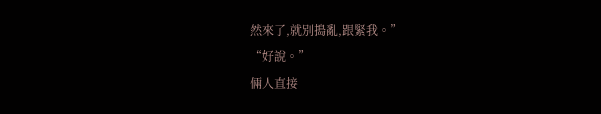然來了,就別搗亂,跟緊我。”
“好說。”
倆人直接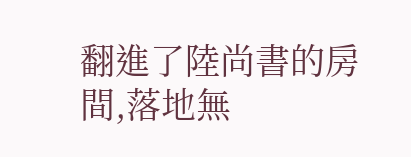翻進了陸尚書的房間,落地無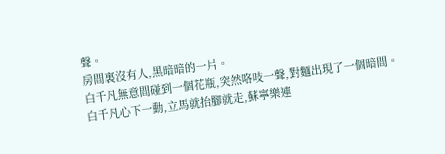聲。
房間裏沒有人,黑暗暗的一片。
白千凡無意間碰到一個花瓶,突然咯吱一聲,對麵出現了一個暗間。
白千凡心下一動,立馬就抬腳就走,蘇寧樂連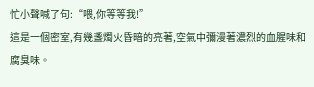忙小聲喊了句:“喂,你等等我!”
這是一個密室,有幾盞燭火昏暗的亮著,空氣中彌漫著濃烈的血腥味和腐臭味。